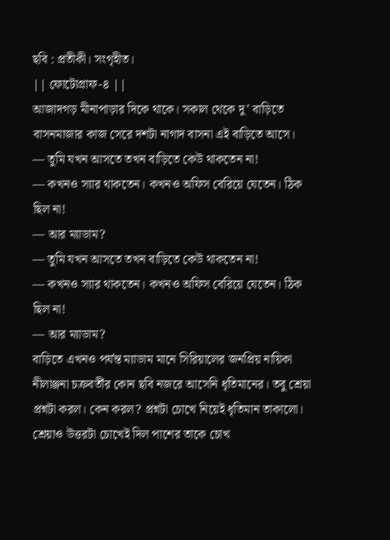ছবি : প্রতীকী। সংগৃহীত।
|| ফোটোগ্রাফ-৪ ||
আজাদগড় মীনাপাড়ার দিকে থাকে। সকাল থেকে দু’ বাড়িতে বাসনমাজার কাজ সেরে দশটা নাগাদ বাসনা এই বাড়িতে আসে।
— তুমি যখন আসতে তখন বাড়িতে কেউ থাকতেন না!
— কখনও স্যার থাকতেন। কখনও অফিস বেরিয়ে যেতেন। ঠিক ছিল না!
— আর ম্যাডাম?
— তুমি যখন আসতে তখন বাড়িতে কেউ থাকতেন না!
— কখনও স্যার থাকতেন। কখনও অফিস বেরিয়ে যেতেন। ঠিক ছিল না!
— আর ম্যাডাম?
বাড়িতে এখনও পর্যন্ত ম্যাডাম মানে সিরিয়ালের জনপ্রিয় নায়িকা নীলাঞ্জনা চক্রবর্তীর কোন ছবি নজরে আসেনি ধৃতিমানের। তবু শ্রেয়া প্রশ্নটা করল। কেন করল? প্রশ্নটা চোখে নিয়েই ধৃতিমান তাকালো। শ্রেয়াও উত্তরটা চোখেই দিল পাশের তাকে চোখ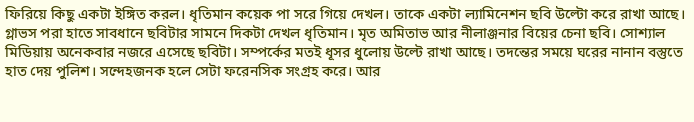ফিরিয়ে কিছু একটা ইঙ্গিত করল। ধৃতিমান কয়েক পা সরে গিয়ে দেখল। তাকে একটা ল্যামিনেশন ছবি উল্টো করে রাখা আছে। গ্লাভস পরা হাতে সাবধানে ছবিটার সামনে দিকটা দেখল ধৃতিমান। মৃত অমিতাভ আর নীলাঞ্জনার বিয়ের চেনা ছবি। সোশ্যাল মিডিয়ায় অনেকবার নজরে এসেছে ছবিটা। সম্পর্কের মতই ধূসর ধুলোয় উল্টে রাখা আছে। তদন্তের সময়ে ঘরের নানান বস্তুতে হাত দেয় পুলিশ। সন্দেহজনক হলে সেটা ফরেনসিক সংগ্রহ করে। আর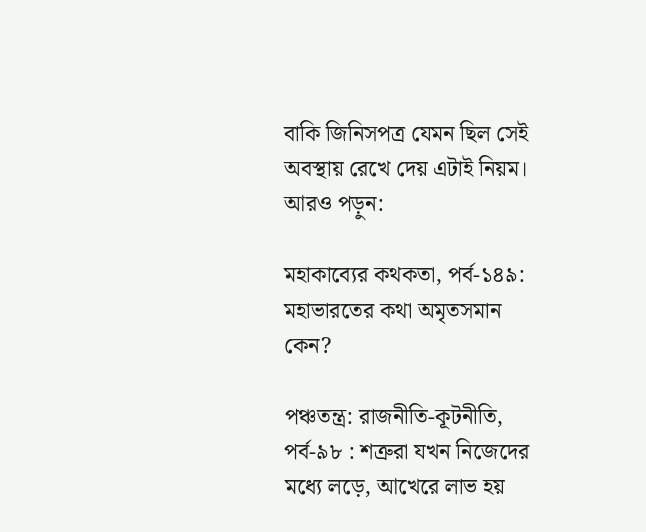বাকি জিনিসপত্র যেমন ছিল সেই অবস্থায় রেখে দেয় এটাই নিয়ম।
আরও পড়ুন:

মহাকাব্যের কথকতা, পর্ব-১৪৯: মহাভারতের কথা অমৃতসমান কেন?

পঞ্চতন্ত্র: রাজনীতি-কূটনীতি, পর্ব-৯৮ : শত্রুরা যখন নিজেদের মধ্যে লড়ে, আখেরে লাভ হয়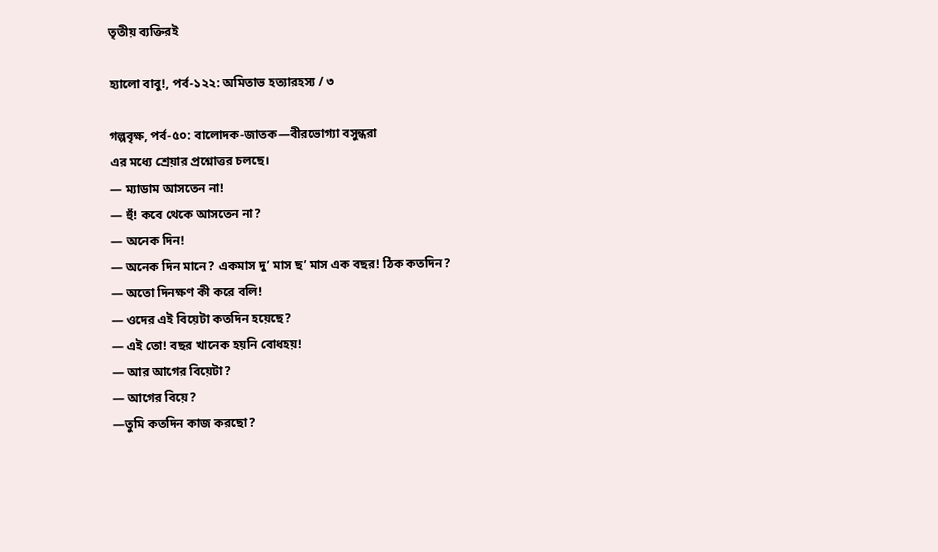তৃতীয় ব্যক্তিরই

হ্যালো বাবু!, পর্ব-১২২: অমিতাভ হত্যারহস্য / ৩

গল্পবৃক্ষ, পর্ব-৫০: বালোদক-জাতক—বীরভোগ্যা বসুন্ধরা
এর মধ্যে শ্রেয়ার প্রশ্নোত্তর চলছে।
— ম্যাডাম আসতেন না!
— হুঁ! কবে থেকে আসতেন না?
— অনেক দিন!
— অনেক দিন মানে? একমাস দু’ মাস ছ’ মাস এক বছর! ঠিক কতদিন?
— অতো দিনক্ষণ কী করে বলি!
— ওদের এই বিয়েটা কতদিন হয়েছে?
— এই তো! বছর খানেক হয়নি বোধহয়!
— আর আগের বিয়েটা?
— আগের বিয়ে?
—তুমি কতদিন কাজ করছো?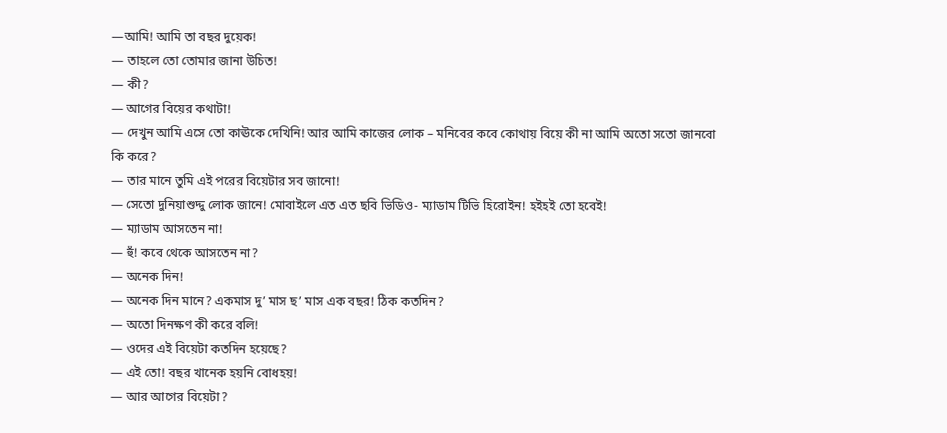—আমি! আমি তা বছর দুয়েক!
— তাহলে তো তোমার জানা উচিত!
— কী?
— আগের বিয়ের কথাটা!
— দেখুন আমি এসে তো কাঊকে দেখিনি! আর আমি কাজের লোক – মনিবের কবে কোথায় বিয়ে কী না আমি অতো সতো জানবো কি করে?
— তার মানে তুমি এই পরের বিয়েটার সব জানো!
— সেতো দুনিয়াশুদ্দু লোক জানে! মোবাইলে এত এত ছবি ভিডিও- ম্যাডাম টিভি হিরোইন! হইহই তো হবেই!
— ম্যাডাম আসতেন না!
— হুঁ! কবে থেকে আসতেন না?
— অনেক দিন!
— অনেক দিন মানে? একমাস দু’ মাস ছ’ মাস এক বছর! ঠিক কতদিন?
— অতো দিনক্ষণ কী করে বলি!
— ওদের এই বিয়েটা কতদিন হয়েছে?
— এই তো! বছর খানেক হয়নি বোধহয়!
— আর আগের বিয়েটা?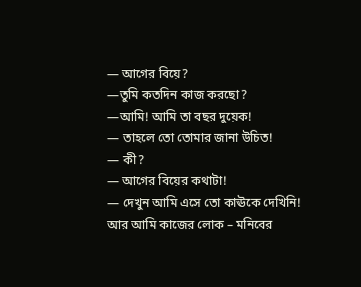— আগের বিয়ে?
—তুমি কতদিন কাজ করছো?
—আমি! আমি তা বছর দুয়েক!
— তাহলে তো তোমার জানা উচিত!
— কী?
— আগের বিয়ের কথাটা!
— দেখুন আমি এসে তো কাঊকে দেখিনি! আর আমি কাজের লোক – মনিবের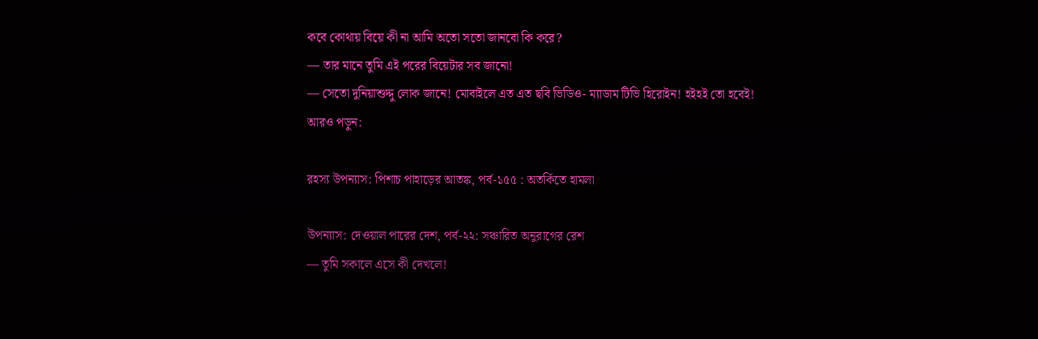কবে কোথায় বিয়ে কী না আমি অতো সতো জানবো কি করে?
— তার মানে তুমি এই পরের বিয়েটার সব জানো!
— সেতো দুনিয়াশুদ্দু লোক জানে! মোবাইলে এত এত ছবি ভিডিও- ম্যাডাম টিভি হিরোইন! হইহই তো হবেই!
আরও পড়ুন:

রহস্য উপন্যাস: পিশাচ পাহাড়ের আতঙ্ক, পর্ব-১৫৫ : অতর্কিতে হামলা

উপন্যাস: দেওয়াল পারের দেশ, পর্ব-২২: সঞ্চারিত অনুরাগের রেশ
— তুমি সকালে এসে কী দেখলে!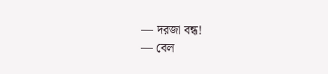— দরজা বন্ধ!
— বেল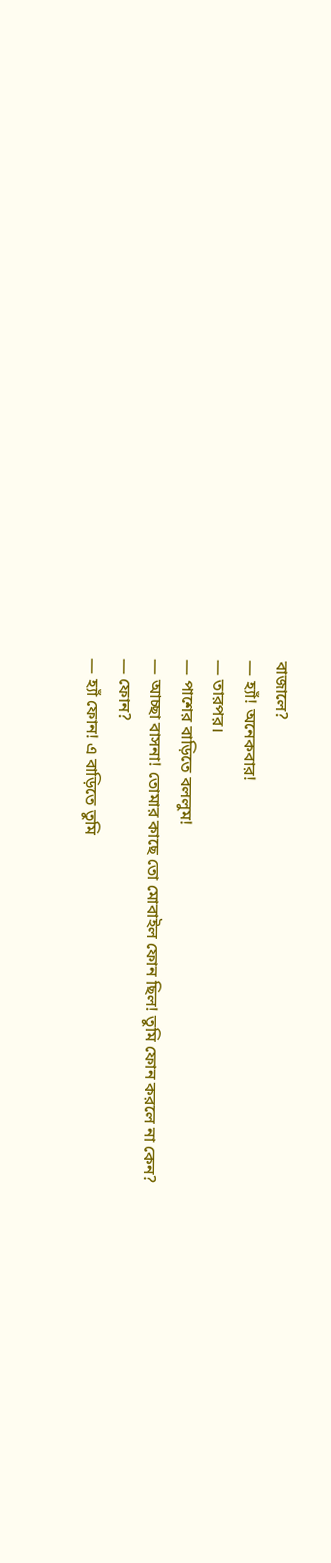বাজালে?
— হ্যাঁ! অনেকবার!
— তারপর।
— পাশের বাড়িতে বললুম!
— আচ্ছা বাসনা! তোমার কাছে তো মোবাইল ফোন ছিল! তুমি ফোন করলে না কেন?
— ফোন?
— হ্যাঁ ফোন! এ বাড়িতে তুমি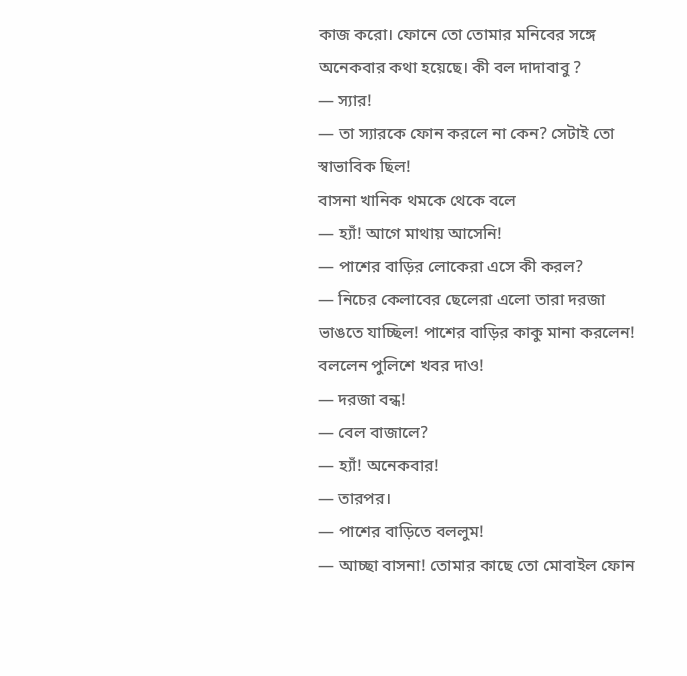কাজ করো। ফোনে তো তোমার মনিবের সঙ্গে অনেকবার কথা হয়েছে। কী বল দাদাবাবু ?
— স্যার!
— তা স্যারকে ফোন করলে না কেন? সেটাই তো স্বাভাবিক ছিল!
বাসনা খানিক থমকে থেকে বলে
— হ্যাঁ! আগে মাথায় আসেনি!
— পাশের বাড়ির লোকেরা এসে কী করল?
— নিচের কেলাবের ছেলেরা এলো তারা দরজা ভাঙতে যাচ্ছিল! পাশের বাড়ির কাকু মানা করলেন! বললেন পুলিশে খবর দাও!
— দরজা বন্ধ!
— বেল বাজালে?
— হ্যাঁ! অনেকবার!
— তারপর।
— পাশের বাড়িতে বললুম!
— আচ্ছা বাসনা! তোমার কাছে তো মোবাইল ফোন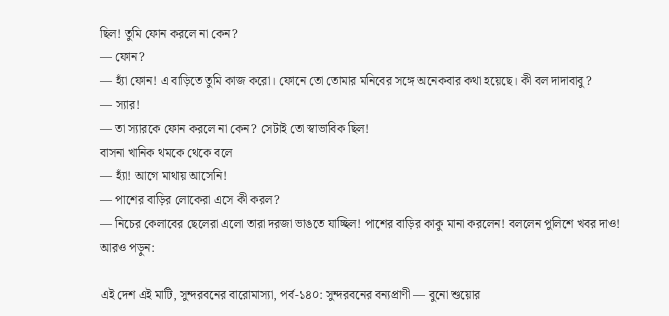ছিল! তুমি ফোন করলে না কেন?
— ফোন?
— হ্যাঁ ফোন! এ বাড়িতে তুমি কাজ করো। ফোনে তো তোমার মনিবের সঙ্গে অনেকবার কথা হয়েছে। কী বল দাদাবাবু ?
— স্যার!
— তা স্যারকে ফোন করলে না কেন? সেটাই তো স্বাভাবিক ছিল!
বাসনা খানিক থমকে থেকে বলে
— হ্যাঁ! আগে মাথায় আসেনি!
— পাশের বাড়ির লোকেরা এসে কী করল?
— নিচের কেলাবের ছেলেরা এলো তারা দরজা ভাঙতে যাচ্ছিল! পাশের বাড়ির কাকু মানা করলেন! বললেন পুলিশে খবর দাও!
আরও পড়ুন:

এই দেশ এই মাটি, সুন্দরবনের বারোমাস্যা, পর্ব-১৪০: সুন্দরবনের বন্যপ্রাণী — বুনো শুয়োর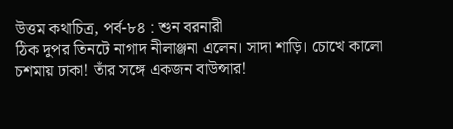উত্তম কথাচিত্র, পর্ব-৮৪ : শুন বরনারী
ঠিক দুপর তিনটে নাগাদ নীলাঞ্জনা এলেন। সাদা শাড়ি। চোখে কালো চশমায় ঢাকা! তাঁর সঙ্গে একজন বাউন্সার!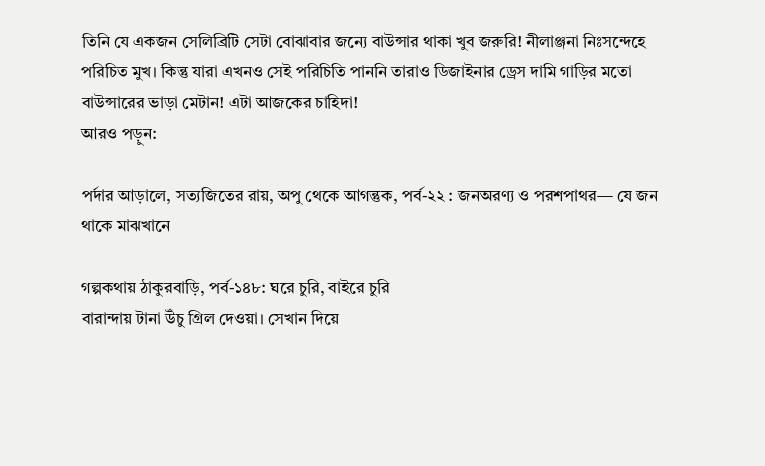তিনি যে একজন সেলিব্রিটি সেটা বোঝাবার জন্যে বাউন্সার থাকা খুব জরুরি! নীলাঞ্জনা নিঃসন্দেহে পরিচিত মুখ। কিন্তু যারা এখনও সেই পরিচিতি পাননি তারাও ডিজাইনার ড্রেস দামি গাড়ির মতো বাউন্সারের ভাড়া মেটান! এটা আজকের চাহিদা!
আরও পড়ুন:

পর্দার আড়ালে, সত্যজিতের রায়, অপু থেকে আগন্তুক, পর্ব-২২ : জনঅরণ্য ও পরশপাথর— যে জন থাকে মাঝখানে

গল্পকথায় ঠাকুরবাড়ি, পর্ব-১৪৮: ঘরে চুরি, বাইরে চুরি
বারান্দায় টানা উঁচু গ্রিল দেওয়া। সেখান দিয়ে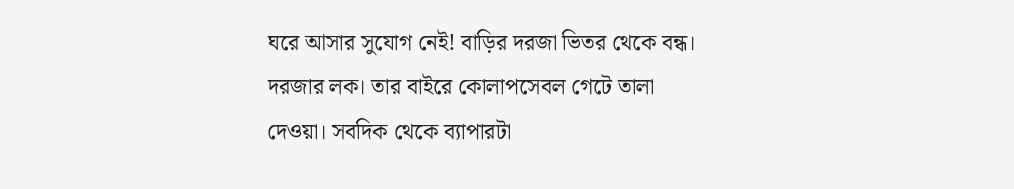ঘরে আসার সুযোগ নেই! বাড়ির দরজা ভিতর থেকে বন্ধ। দরজার লক। তার বাইরে কোলাপসেবল গেটে তালা দেওয়া। সবদিক থেকে ব্যাপারটা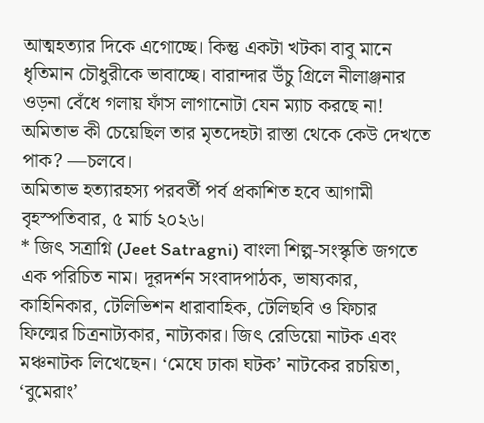আত্মহত্যার দিকে এগোচ্ছে। কিন্তু একটা খটকা বাবু মানে ধৃতিমান চৌধুরীকে ভাবাচ্ছে। বারান্দার উঁচু গ্রিলে নীলাঞ্জনার ওড়না বেঁধে গলায় ফাঁস লাগানোটা যেন ম্যাচ করছে না! অমিতাভ কী চেয়েছিল তার মৃতদেহটা রাস্তা থেকে কেউ দেখতে পাক? —চলবে।
অমিতাভ হত্যারহস্য পরবর্তী পর্ব প্রকাশিত হবে আগামী বৃহস্পতিবার, ৫ মার্চ ২০২৬।
* জিৎ সত্রাগ্নি (Jeet Satragni) বাংলা শিল্প-সংস্কৃতি জগতে এক পরিচিত নাম। দূরদর্শন সংবাদপাঠক, ভাষ্যকার, কাহিনিকার, টেলিভিশন ধারাবাহিক, টেলিছবি ও ফিচার ফিল্মের চিত্রনাট্যকার, নাট্যকার। জিৎ রেডিয়ো নাটক এবং মঞ্চনাটক লিখেছেন। ‘মেঘে ঢাকা ঘটক’ নাটকের রচয়িতা, ‘বুমেরাং’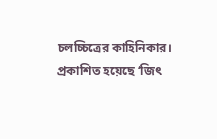চলচ্চিত্রের কাহিনিকার। প্রকাশিত হয়েছে ‘জিৎ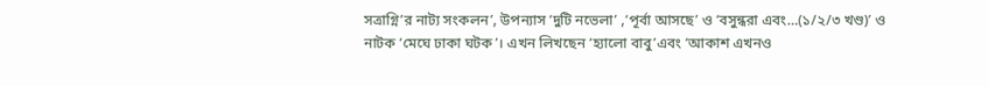সত্রাগ্নি’র নাট্য সংকলন’, উপন্যাস ‘দুটি নভেলা’ ,‘পূর্বা আসছে’ ও ‘বসুন্ধরা এবং…(১/২/৩ খণ্ড)’ ও নাটক ‘মেঘে ঢাকা ঘটক’। এখন লিখছেন ‘হ্যালো বাবু’এবং ‘আকাশ এখনও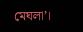মেঘলা’।